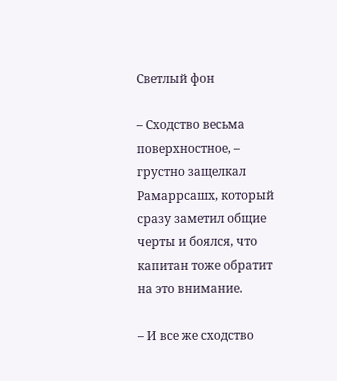Светлый фон

– Сходство весьма поверхностное, – грустно защелкал Рамаррсашх, который сразу заметил общие черты и боялся, что капитан тоже обратит на это внимание.

– И все же сходство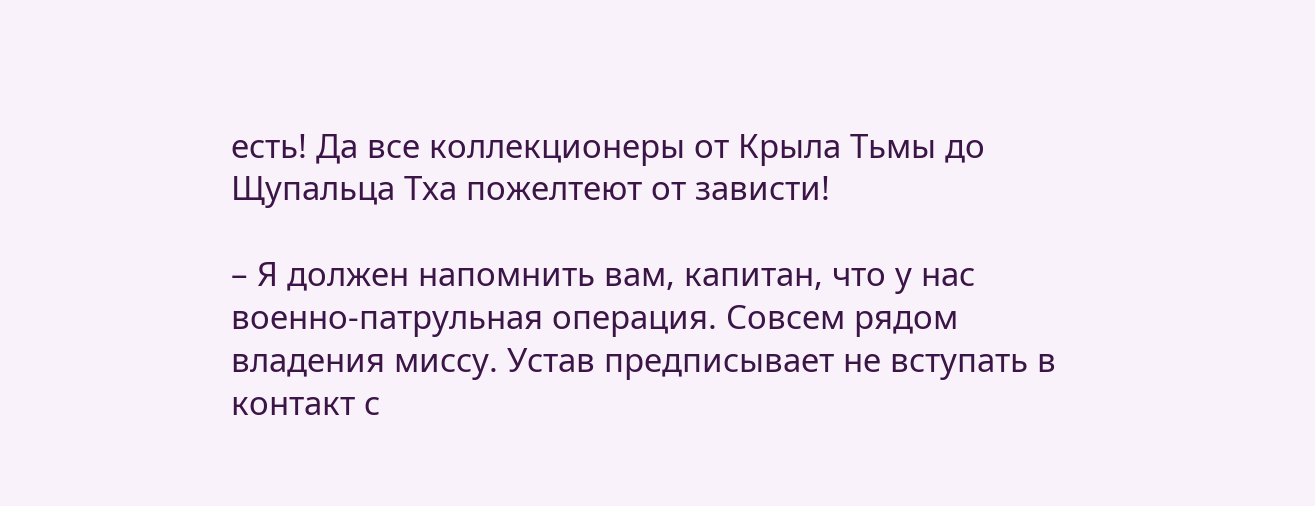есть! Да все коллекционеры от Крыла Тьмы до Щупальца Тха пожелтеют от зависти!

– Я должен напомнить вам, капитан, что у нас военно-патрульная операция. Совсем рядом владения миссу. Устав предписывает не вступать в контакт с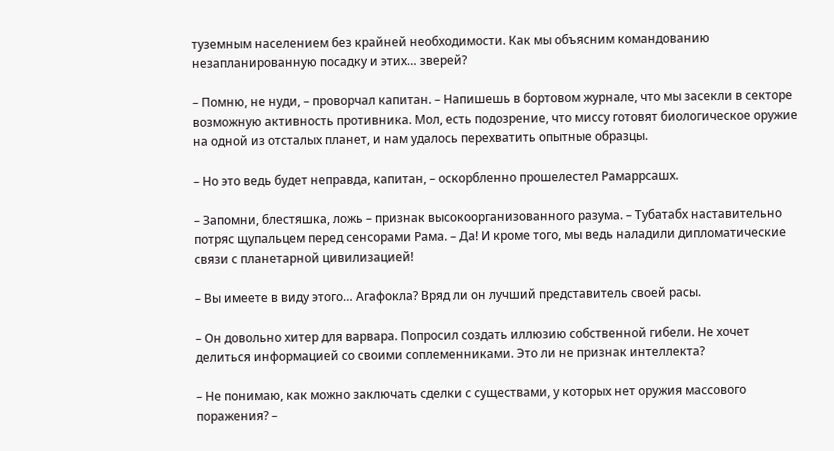туземным населением без крайней необходимости. Как мы объясним командованию незапланированную посадку и этих… зверей?

– Помню, не нуди, – проворчал капитан. – Напишешь в бортовом журнале, что мы засекли в секторе возможную активность противника. Мол, есть подозрение, что миссу готовят биологическое оружие на одной из отсталых планет, и нам удалось перехватить опытные образцы.

– Но это ведь будет неправда, капитан, – оскорбленно прошелестел Рамаррсашх.

– Запомни, блестяшка, ложь – признак высокоорганизованного разума. – Тубатабх наставительно потряс щупальцем перед сенсорами Рама. – Да! И кроме того, мы ведь наладили дипломатические связи с планетарной цивилизацией!

– Вы имеете в виду этого… Агафокла? Вряд ли он лучший представитель своей расы.

– Он довольно хитер для варвара. Попросил создать иллюзию собственной гибели. Не хочет делиться информацией со своими соплеменниками. Это ли не признак интеллекта?

– Не понимаю, как можно заключать сделки с существами, у которых нет оружия массового поражения? –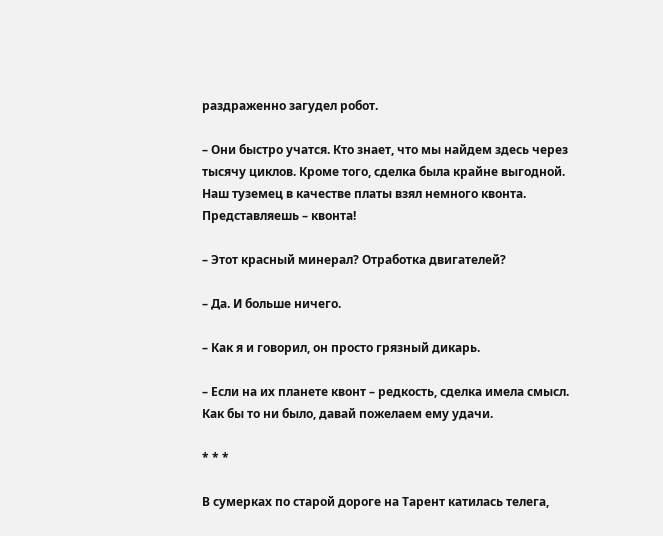раздраженно загудел робот.

– Они быстро учатся. Кто знает, что мы найдем здесь через тысячу циклов. Кроме того, сделка была крайне выгодной. Наш туземец в качестве платы взял немного квонта. Представляешь – квонта!

– Этот красный минерал? Отработка двигателей?

– Да. И больше ничего.

– Как я и говорил, он просто грязный дикарь.

– Если на их планете квонт – редкость, сделка имела смысл. Как бы то ни было, давай пожелаем ему удачи.

* * *

В сумерках по старой дороге на Тарент катилась телега,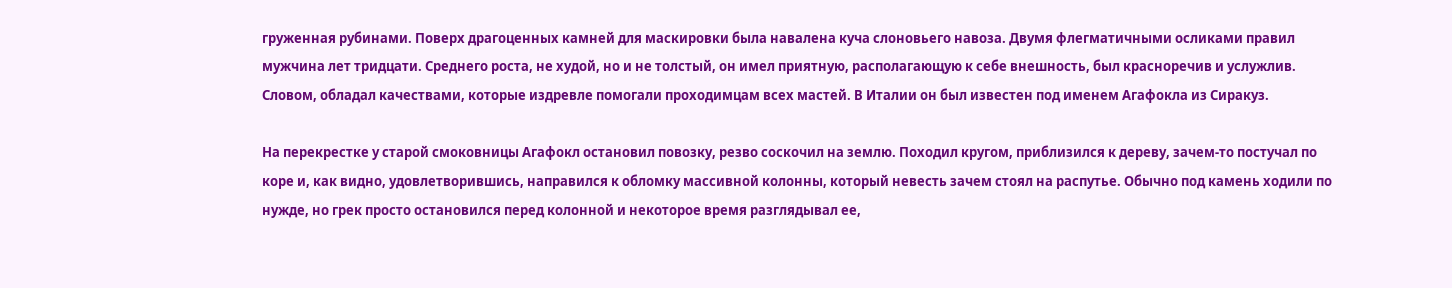груженная рубинами. Поверх драгоценных камней для маскировки была навалена куча слоновьего навоза. Двумя флегматичными осликами правил мужчина лет тридцати. Среднего роста, не худой, но и не толстый, он имел приятную, располагающую к себе внешность, был красноречив и услужлив. Словом, обладал качествами, которые издревле помогали проходимцам всех мастей. В Италии он был известен под именем Агафокла из Сиракуз.

На перекрестке у старой смоковницы Агафокл остановил повозку, резво соскочил на землю. Походил кругом, приблизился к дереву, зачем-то постучал по коре и, как видно, удовлетворившись, направился к обломку массивной колонны, который невесть зачем стоял на распутье. Обычно под камень ходили по нужде, но грек просто остановился перед колонной и некоторое время разглядывал ее,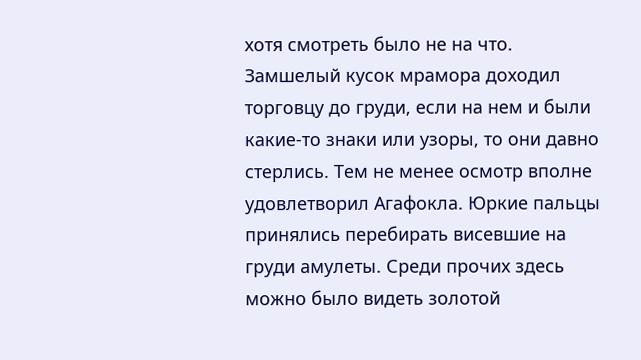хотя смотреть было не на что. Замшелый кусок мрамора доходил торговцу до груди, если на нем и были какие-то знаки или узоры, то они давно стерлись. Тем не менее осмотр вполне удовлетворил Агафокла. Юркие пальцы принялись перебирать висевшие на груди амулеты. Среди прочих здесь можно было видеть золотой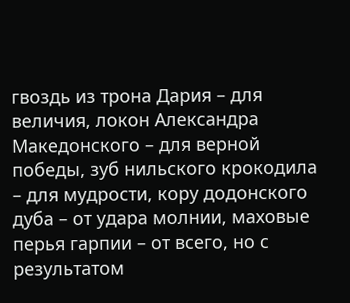гвоздь из трона Дария – для величия, локон Александра Македонского – для верной победы, зуб нильского крокодила – для мудрости, кору додонского дуба – от удара молнии, маховые перья гарпии – от всего, но с результатом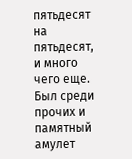пятьдесят на пятьдесят, и много чего еще. Был среди прочих и памятный амулет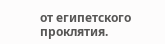от египетского проклятия.